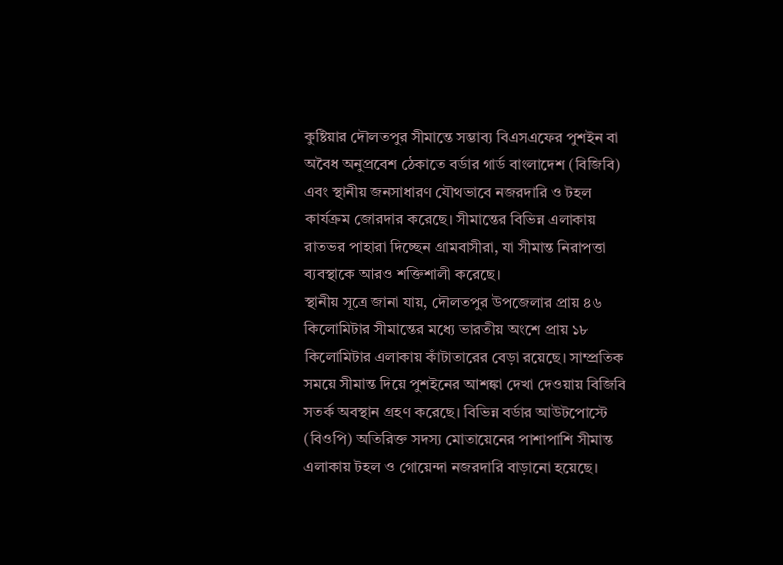কুষ্টিয়ার দৌলতপুর সীমান্তে সম্ভাব্য বিএসএফের পুশইন বা অবৈধ অনুপ্রবেশ ঠেকাতে বর্ডার গার্ড বাংলাদেশ (বিজিবি) এবং স্থানীয় জনসাধারণ যৌথভাবে নজরদারি ও টহল কার্যক্রম জোরদার করেছে। সীমান্তের বিভিন্ন এলাকায় রাতভর পাহারা দিচ্ছেন গ্রামবাসীরা, যা সীমান্ত নিরাপত্তা ব্যবস্থাকে আরও শক্তিশালী করেছে।
স্থানীয় সূত্রে জানা যায়, দৌলতপুর উপজেলার প্রায় ৪৬ কিলোমিটার সীমান্তের মধ্যে ভারতীয় অংশে প্রায় ১৮ কিলোমিটার এলাকায় কাঁটাতারের বেড়া রয়েছে। সাম্প্রতিক সময়ে সীমান্ত দিয়ে পুশইনের আশঙ্কা দেখা দেওয়ায় বিজিবি সতর্ক অবস্থান গ্রহণ করেছে। বিভিন্ন বর্ডার আউটপোস্টে (বিওপি) অতিরিক্ত সদস্য মোতায়েনের পাশাপাশি সীমান্ত এলাকায় টহল ও গোয়েন্দা নজরদারি বাড়ানো হয়েছে।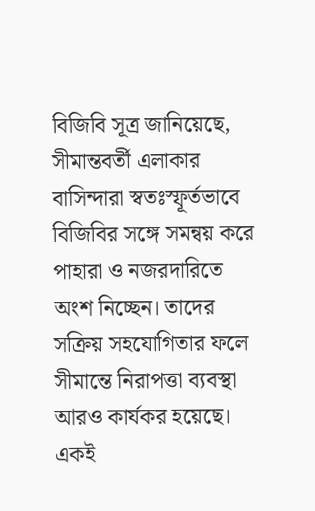বিজিবি সূত্র জানিয়েছে, সীমান্তবর্তী এলাকার বাসিন্দারা স্বতঃস্ফূর্তভাবে বিজিবির সঙ্গে সমন্বয় করে পাহারা ও নজরদারিতে অংশ নিচ্ছেন। তাদের সক্রিয় সহযোগিতার ফলে সীমান্তে নিরাপত্তা ব্যবস্থা আরও কার্যকর হয়েছে। একই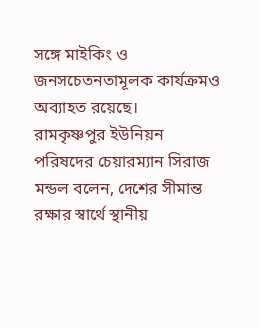সঙ্গে মাইকিং ও জনসচেতনতামূলক কার্যক্রমও অব্যাহত রয়েছে।
রামকৃষ্ণপুর ইউনিয়ন পরিষদের চেয়ারম্যান সিরাজ মন্ডল বলেন, দেশের সীমান্ত রক্ষার স্বার্থে স্থানীয়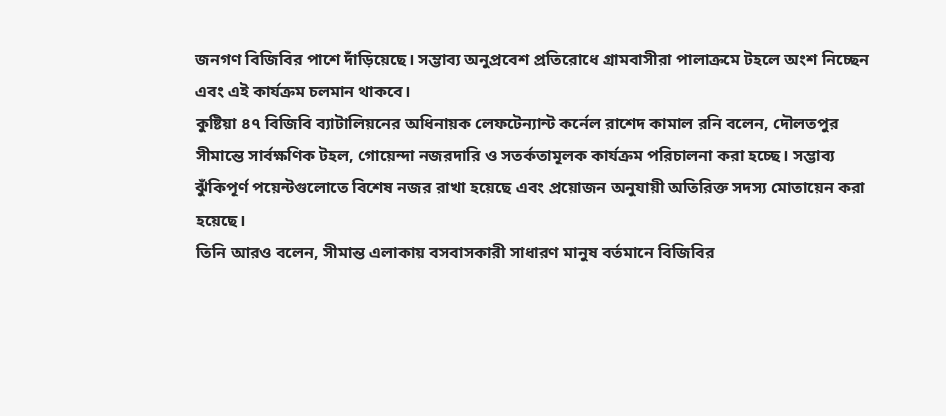জনগণ বিজিবির পাশে দাঁড়িয়েছে। সম্ভাব্য অনুপ্রবেশ প্রতিরোধে গ্রামবাসীরা পালাক্রমে টহলে অংশ নিচ্ছেন এবং এই কার্যক্রম চলমান থাকবে।
কুষ্টিয়া ৪৭ বিজিবি ব্যাটালিয়নের অধিনায়ক লেফটেন্যান্ট কর্নেল রাশেদ কামাল রনি বলেন, দৌলতপুর সীমান্তে সার্বক্ষণিক টহল, গোয়েন্দা নজরদারি ও সতর্কতামূলক কার্যক্রম পরিচালনা করা হচ্ছে। সম্ভাব্য ঝুঁকিপূর্ণ পয়েন্টগুলোতে বিশেষ নজর রাখা হয়েছে এবং প্রয়োজন অনুযায়ী অতিরিক্ত সদস্য মোতায়েন করা হয়েছে।
তিনি আরও বলেন, সীমান্ত এলাকায় বসবাসকারী সাধারণ মানুষ বর্তমানে বিজিবির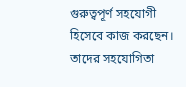গুরুত্বপূর্ণ সহযোগী হিসেবে কাজ করছেন। তাদের সহযোগিতা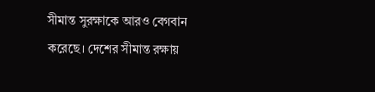সীমান্ত সুরক্ষাকে আরও বেগবান করেছে। দেশের সীমান্ত রক্ষায়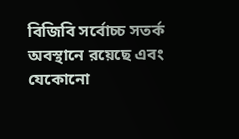বিজিবি সর্বোচ্চ সতর্ক অবস্থানে রয়েছে এবং যেকোনো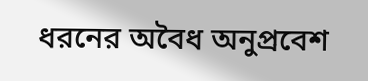ধরনের অবৈধ অনুপ্রবেশ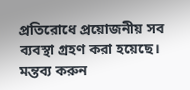প্রতিরোধে প্রয়োজনীয় সব ব্যবস্থা গ্রহণ করা হয়েছে।
মন্তব্য করুন